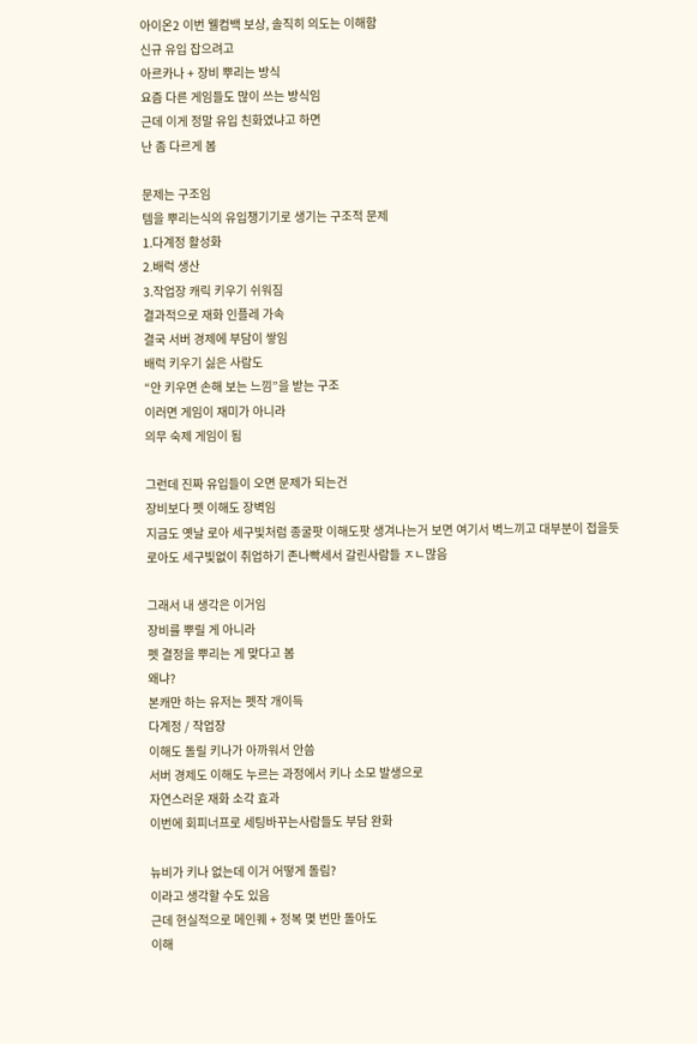아이온2 이번 웰컴백 보상, 솔직히 의도는 이해함
신규 유입 잡으려고
아르카나 + 장비 뿌리는 방식
요즘 다른 게임들도 많이 쓰는 방식임
근데 이게 정말 유입 친화였냐고 하면
난 좀 다르게 봄

문제는 구조임
템을 뿌리는식의 유입챙기기로 생기는 구조적 문제
1.다계정 활성화
2.배럭 생산
3.작업장 캐릭 키우기 쉬워짐
결과적으로 재화 인플레 가속
결국 서버 경제에 부담이 쌓임
배럭 키우기 싫은 사람도
“안 키우면 손해 보는 느낌”을 받는 구조
이러면 게임이 재미가 아니라
의무 숙제 게임이 됨

그런데 진짜 유입들이 오면 문제가 되는건
장비보다 펫 이해도 장벽임
지금도 옛날 로아 세구빛처럼 종굴팟 이해도팟 생겨나는거 보면 여기서 벽느끼고 대부분이 접을듯
로아도 세구빛없이 취업하기 존나빡세서 갈린사람들 ㅈㄴ많음

그래서 내 생각은 이거임
장비를 뿌릴 게 아니라
펫 결정을 뿌리는 게 맞다고 봄
왜냐?
본캐만 하는 유저는 펫작 개이득
다계정 / 작업장
이해도 돌릴 키나가 아까워서 안씀
서버 경제도 이해도 누르는 과정에서 키나 소모 발생으로
자연스러운 재화 소각 효과
이번에 회피너프로 세팅바꾸는사람들도 부담 완화

뉴비가 키나 없는데 이거 어떻게 돌림?
이라고 생각할 수도 있음
근데 현실적으로 메인퀘 + 정복 몇 번만 돌아도
이해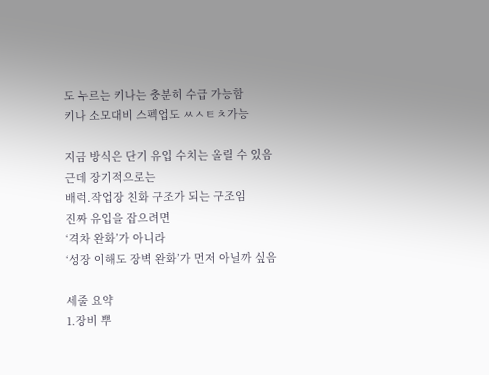도 누르는 키나는 충분히 수급 가능함
키나 소모대비 스펙업도 ㅆㅅㅌㅊ가능

지금 방식은 단기 유입 수치는 올릴 수 있음
근데 장기적으로는
배럭.작업장 친화 구조가 되는 구조임
진짜 유입을 잡으려면
‘격차 완화’가 아니라
‘성장 이해도 장벽 완화’가 먼저 아닐까 싶음

세줄 요약
1.장비 뿌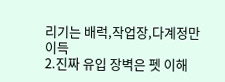리기는 배럭,작업장,다계정만 이득
2.진짜 유입 장벽은 펫 이해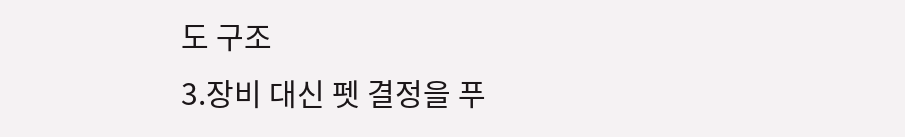도 구조
3.장비 대신 펫 결정을 푸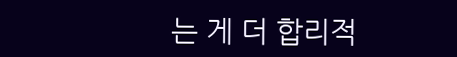는 게 더 합리적